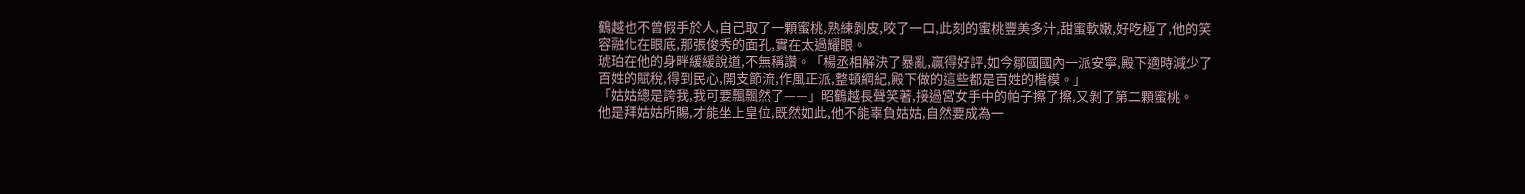鶴越也不曾假手於人,自己取了一顆蜜桃,熟練剝皮,咬了一口,此刻的蜜桃豐美多汁,甜蜜軟嫩,好吃極了,他的笑容融化在眼底,那張俊秀的面孔,實在太過耀眼。
琥珀在他的身畔緩緩說道,不無稱讚。「楊丞相解決了暴亂,贏得好評,如今鄒國國內一派安寧,殿下適時減少了百姓的賦稅,得到民心,開支節流,作風正派,整頓綱紀,殿下做的這些都是百姓的楷模。」
「姑姑總是誇我,我可要飄飄然了——」昭鶴越長聲笑著,接過宮女手中的帕子擦了擦,又剝了第二顆蜜桃。
他是拜姑姑所賜,才能坐上皇位,既然如此,他不能辜負姑姑,自然要成為一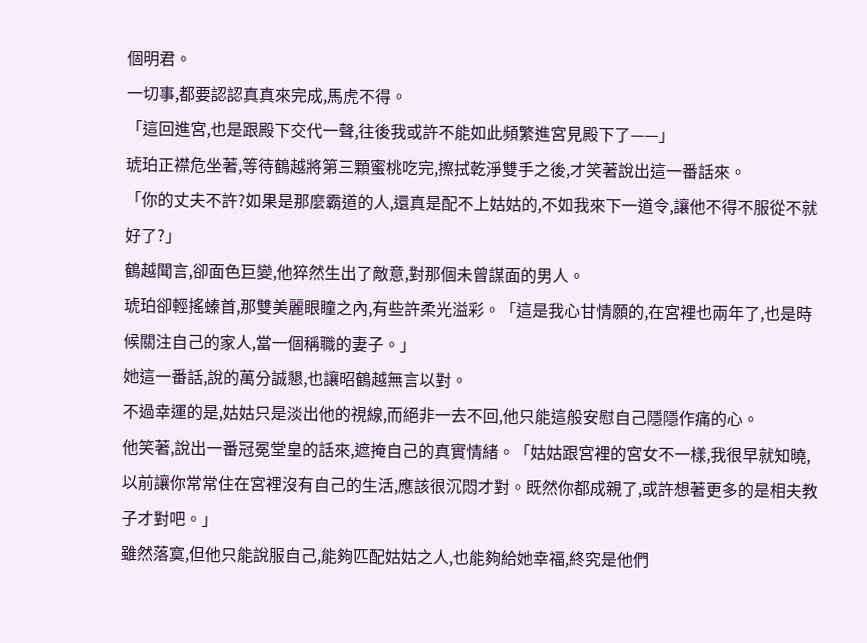個明君。
一切事,都要認認真真來完成,馬虎不得。
「這回進宮,也是跟殿下交代一聲,往後我或許不能如此頻繁進宮見殿下了——」
琥珀正襟危坐著,等待鶴越將第三顆蜜桃吃完,擦拭乾淨雙手之後,才笑著說出這一番話來。
「你的丈夫不許?如果是那麼霸道的人,還真是配不上姑姑的,不如我來下一道令,讓他不得不服從不就好了?」
鶴越聞言,卻面色巨變,他猝然生出了敵意,對那個未曾謀面的男人。
琥珀卻輕搖螓首,那雙美麗眼瞳之內,有些許柔光溢彩。「這是我心甘情願的,在宮裡也兩年了,也是時候關注自己的家人,當一個稱職的妻子。」
她這一番話,說的萬分誠懇,也讓昭鶴越無言以對。
不過幸運的是,姑姑只是淡出他的視線,而絕非一去不回,他只能這般安慰自己隱隱作痛的心。
他笑著,說出一番冠冕堂皇的話來,遮掩自己的真實情緒。「姑姑跟宮裡的宮女不一樣,我很早就知曉,以前讓你常常住在宮裡沒有自己的生活,應該很沉悶才對。既然你都成親了,或許想著更多的是相夫教子才對吧。」
雖然落寞,但他只能說服自己,能夠匹配姑姑之人,也能夠給她幸福,終究是他們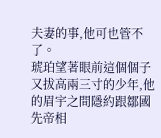夫妻的事,他可也管不了。
琥珀望著眼前這個個子又拔高兩三寸的少年,他的眉宇之間隱約跟鄒國先帝相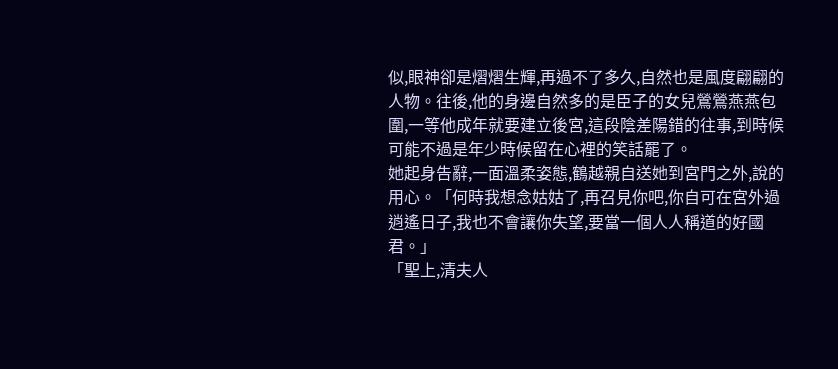似,眼神卻是熠熠生輝,再過不了多久,自然也是風度翩翩的人物。往後,他的身邊自然多的是臣子的女兒鶯鶯燕燕包圍,一等他成年就要建立後宮,這段陰差陽錯的往事,到時候可能不過是年少時候留在心裡的笑話罷了。
她起身告辭,一面溫柔姿態,鶴越親自送她到宮門之外,說的用心。「何時我想念姑姑了,再召見你吧,你自可在宮外過逍遙日子,我也不會讓你失望,要當一個人人稱道的好國君。」
「聖上,清夫人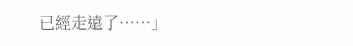已經走遠了……」